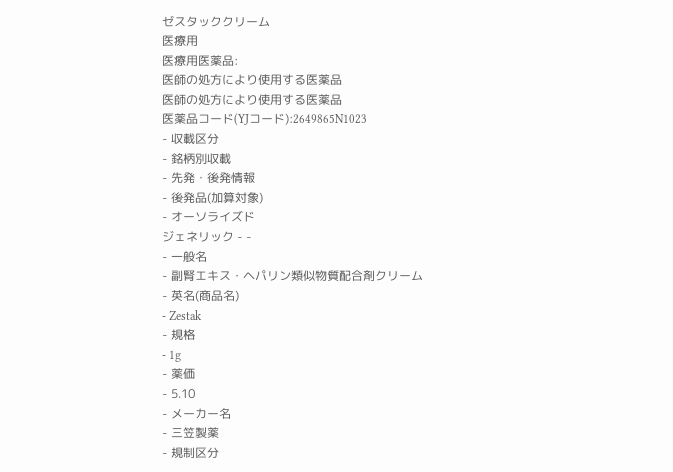ゼスタッククリーム
医療用
医療用医薬品:
医師の処方により使用する医薬品
医師の処方により使用する医薬品
医薬品コード(YJコード):2649865N1023
- 収載区分
- 銘柄別収載
- 先発・後発情報
- 後発品(加算対象)
- オーソライズド
ジェネリック - -
- 一般名
- 副腎エキス・ヘパリン類似物質配合剤クリーム
- 英名(商品名)
- Zestak
- 規格
- 1g
- 薬価
- 5.10
- メーカー名
- 三笠製薬
- 規制区分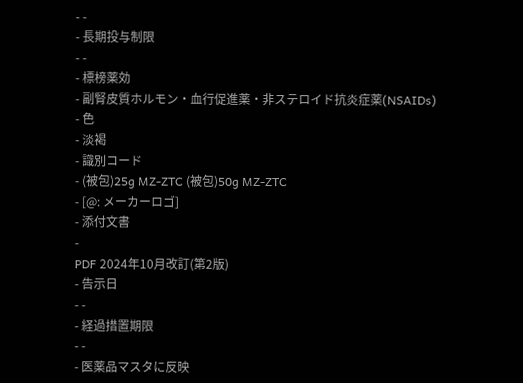- -
- 長期投与制限
- -
- 標榜薬効
- 副腎皮質ホルモン・血行促進薬・非ステロイド抗炎症薬(NSAIDs)
- 色
- 淡褐
- 識別コード
- (被包)25g MZ-ZTC (被包)50g MZ-ZTC
- [@: メーカーロゴ]
- 添付文書
-
PDF 2024年10月改訂(第2版)
- 告示日
- -
- 経過措置期限
- -
- 医薬品マスタに反映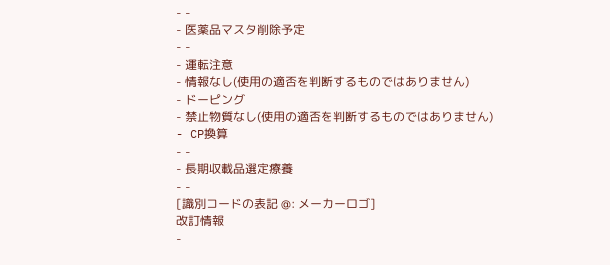- -
- 医薬品マスタ削除予定
- -
- 運転注意
- 情報なし(使用の適否を判断するものではありません)
- ドーピング
- 禁止物質なし(使用の適否を判断するものではありません)
- CP換算
- -
- 長期収載品選定療養
- -
[識別コードの表記 @: メーカーロゴ]
改訂情報
-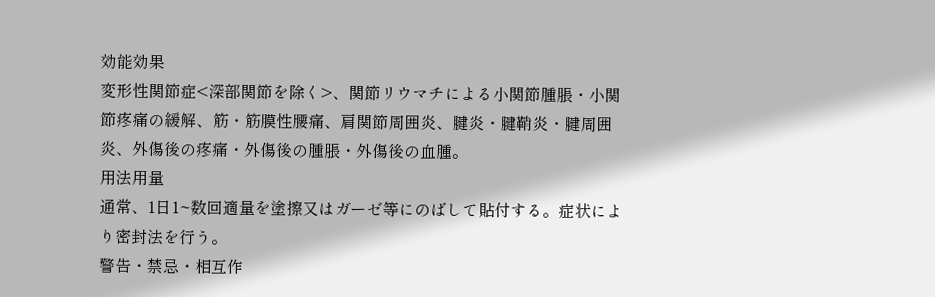効能効果
変形性関節症<深部関節を除く>、関節リウマチによる小関節腫脹・小関節疼痛の緩解、筋・筋膜性腰痛、肩関節周囲炎、腱炎・腱鞘炎・腱周囲炎、外傷後の疼痛・外傷後の腫脹・外傷後の血腫。
用法用量
通常、1日1~数回適量を塗擦又はガーゼ等にのばして貼付する。症状により密封法を行う。
警告・禁忌・相互作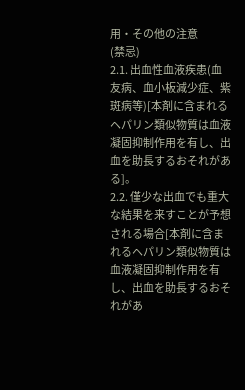用・その他の注意
(禁忌)
2.1. 出血性血液疾患(血友病、血小板減少症、紫斑病等)[本剤に含まれるヘパリン類似物質は血液凝固抑制作用を有し、出血を助長するおそれがある]。
2.2. 僅少な出血でも重大な結果を来すことが予想される場合[本剤に含まれるヘパリン類似物質は血液凝固抑制作用を有し、出血を助長するおそれがあ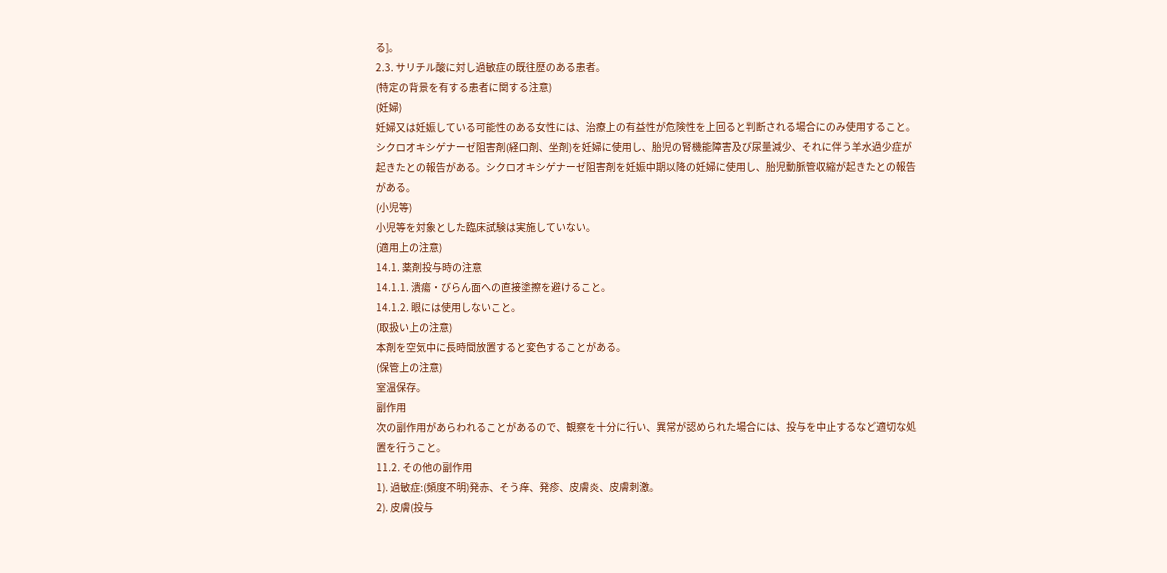る]。
2.3. サリチル酸に対し過敏症の既往歴のある患者。
(特定の背景を有する患者に関する注意)
(妊婦)
妊婦又は妊娠している可能性のある女性には、治療上の有益性が危険性を上回ると判断される場合にのみ使用すること。シクロオキシゲナーゼ阻害剤(経口剤、坐剤)を妊婦に使用し、胎児の腎機能障害及び尿量減少、それに伴う羊水過少症が起きたとの報告がある。シクロオキシゲナーゼ阻害剤を妊娠中期以降の妊婦に使用し、胎児動脈管収縮が起きたとの報告がある。
(小児等)
小児等を対象とした臨床試験は実施していない。
(適用上の注意)
14.1. 薬剤投与時の注意
14.1.1. 潰瘍・びらん面への直接塗擦を避けること。
14.1.2. 眼には使用しないこと。
(取扱い上の注意)
本剤を空気中に長時間放置すると変色することがある。
(保管上の注意)
室温保存。
副作用
次の副作用があらわれることがあるので、観察を十分に行い、異常が認められた場合には、投与を中止するなど適切な処置を行うこと。
11.2. その他の副作用
1). 過敏症:(頻度不明)発赤、そう痒、発疹、皮膚炎、皮膚刺激。
2). 皮膚(投与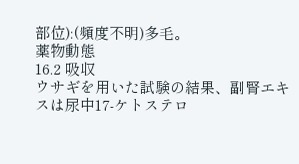部位):(頻度不明)多毛。
薬物動態
16.2 吸収
ウサギを用いた試験の結果、副腎エキスは尿中17-ケトステロ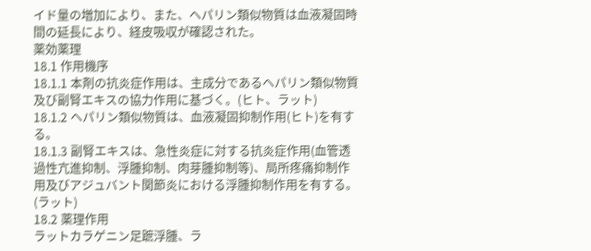イド量の増加により、また、ヘパリン類似物質は血液凝固時間の延長により、経皮吸収が確認された。
薬効薬理
18.1 作用機序
18.1.1 本剤の抗炎症作用は、主成分であるヘパリン類似物質及び副腎エキスの協力作用に基づく。(ヒト、ラット)
18.1.2 ヘパリン類似物質は、血液凝固抑制作用(ヒト)を有する。
18.1.3 副腎エキスは、急性炎症に対する抗炎症作用(血管透過性亢進抑制、浮腫抑制、肉芽腫抑制等)、局所疼痛抑制作用及びアジュバント関節炎における浮腫抑制作用を有する。(ラット)
18.2 薬理作用
ラットカラゲニン足蹠浮腫、ラ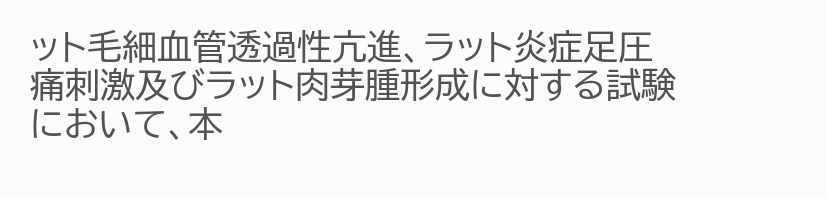ット毛細血管透過性亢進、ラット炎症足圧痛刺激及びラット肉芽腫形成に対する試験において、本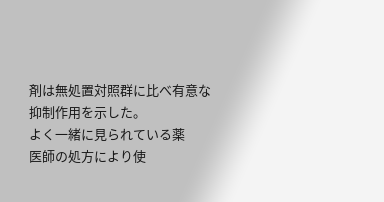剤は無処置対照群に比べ有意な抑制作用を示した。
よく一緒に見られている薬
医師の処方により使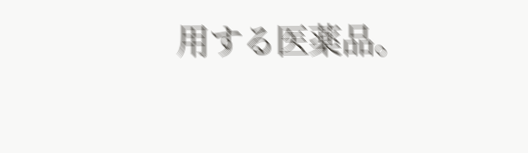用する医薬品。